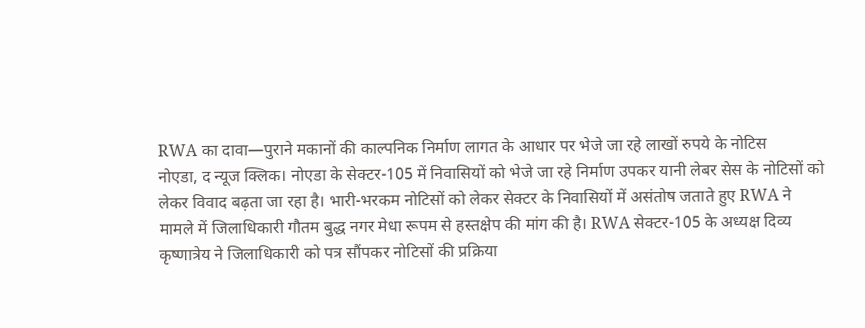RWA का दावा—पुराने मकानों की काल्पनिक निर्माण लागत के आधार पर भेजे जा रहे लाखों रुपये के नोटिस
नोएडा, द न्यूज क्लिक। नोएडा के सेक्टर-105 में निवासियों को भेजे जा रहे निर्माण उपकर यानी लेबर सेस के नोटिसों को लेकर विवाद बढ़ता जा रहा है। भारी-भरकम नोटिसों को लेकर सेक्टर के निवासियों में असंतोष जताते हुए RWA ने मामले में जिलाधिकारी गौतम बुद्ध नगर मेधा रूपम से हस्तक्षेप की मांग की है। RWA सेक्टर-105 के अध्यक्ष दिव्य कृष्णात्रेय ने जिलाधिकारी को पत्र सौंपकर नोटिसों की प्रक्रिया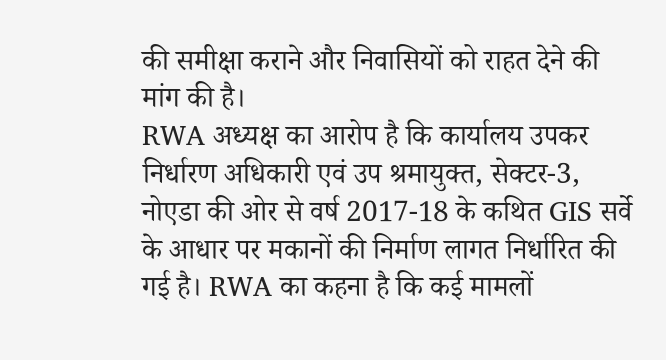की समीक्षा कराने और निवासियों को राहत देने की मांग की है।
RWA अध्यक्ष का आरोप है कि कार्यालय उपकर निर्धारण अधिकारी एवं उप श्रमायुक्त, सेक्टर-3, नोएडा की ओर से वर्ष 2017-18 के कथित GIS सर्वे के आधार पर मकानों की निर्माण लागत निर्धारित की गई है। RWA का कहना है कि कई मामलों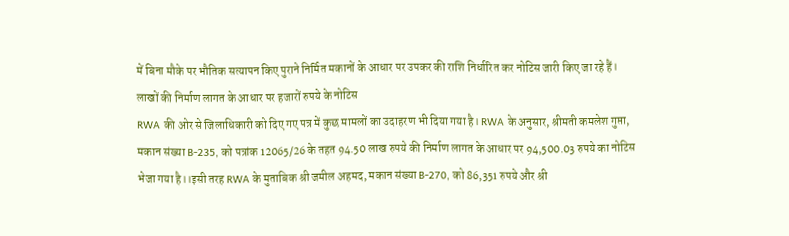में बिना मौके पर भौतिक सत्यापन किए पुराने निर्मित मकानों के आधार पर उपकर की राशि निर्धारित कर नोटिस जारी किए जा रहे हैं।
लाखों की निर्माण लागत के आधार पर हजारों रुपये के नोटिस
RWA की ओर से जिलाधिकारी को दिए गए पत्र में कुछ मामलों का उदाहरण भी दिया गया है। RWA के अनुसार, श्रीमती कमलेश गुप्ता, मकान संख्या B-235, को पत्रांक 12065/26 के तहत 94.50 लाख रुपये की निर्माण लागत के आधार पर 94,500.03 रुपये का नोटिस भेजा गया है।।इसी तरह RWA के मुताबिक श्री जमील अहमद, मकान संख्या B-270, को 86,351 रुपये और श्री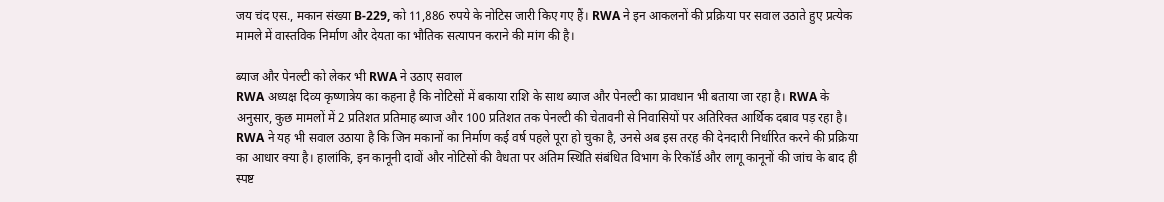जय चंद एस., मकान संख्या B-229, को 11,886 रुपये के नोटिस जारी किए गए हैं। RWA ने इन आकलनों की प्रक्रिया पर सवाल उठाते हुए प्रत्येक मामले में वास्तविक निर्माण और देयता का भौतिक सत्यापन कराने की मांग की है।

ब्याज और पेनल्टी को लेकर भी RWA ने उठाए सवाल
RWA अध्यक्ष दिव्य कृष्णात्रेय का कहना है कि नोटिसों में बकाया राशि के साथ ब्याज और पेनल्टी का प्रावधान भी बताया जा रहा है। RWA के अनुसार, कुछ मामलों में 2 प्रतिशत प्रतिमाह ब्याज और 100 प्रतिशत तक पेनल्टी की चेतावनी से निवासियों पर अतिरिक्त आर्थिक दबाव पड़ रहा है। RWA ने यह भी सवाल उठाया है कि जिन मकानों का निर्माण कई वर्ष पहले पूरा हो चुका है, उनसे अब इस तरह की देनदारी निर्धारित करने की प्रक्रिया का आधार क्या है। हालांकि, इन कानूनी दावों और नोटिसों की वैधता पर अंतिम स्थिति संबंधित विभाग के रिकॉर्ड और लागू कानूनों की जांच के बाद ही स्पष्ट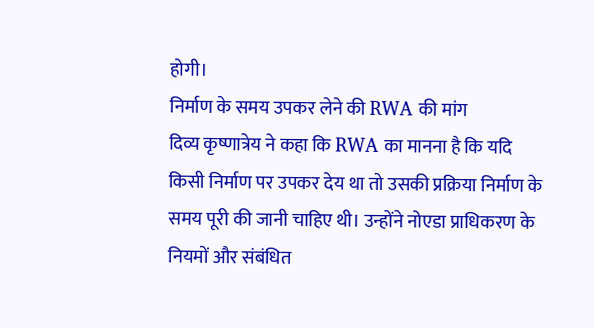होगी।
निर्माण के समय उपकर लेने की RWA की मांग
दिव्य कृष्णात्रेय ने कहा कि RWA का मानना है कि यदि किसी निर्माण पर उपकर देय था तो उसकी प्रक्रिया निर्माण के समय पूरी की जानी चाहिए थी। उन्होंने नोएडा प्राधिकरण के नियमों और संबंधित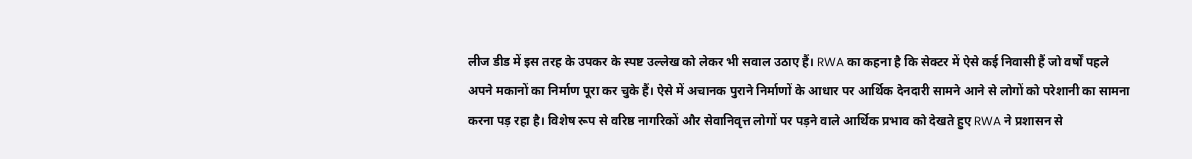लीज डीड में इस तरह के उपकर के स्पष्ट उल्लेख को लेकर भी सवाल उठाए हैं। RWA का कहना है कि सेक्टर में ऐसे कई निवासी हैं जो वर्षों पहले अपने मकानों का निर्माण पूरा कर चुके हैं। ऐसे में अचानक पुराने निर्माणों के आधार पर आर्थिक देनदारी सामने आने से लोगों को परेशानी का सामना करना पड़ रहा है। विशेष रूप से वरिष्ठ नागरिकों और सेवानिवृत्त लोगों पर पड़ने वाले आर्थिक प्रभाव को देखते हुए RWA ने प्रशासन से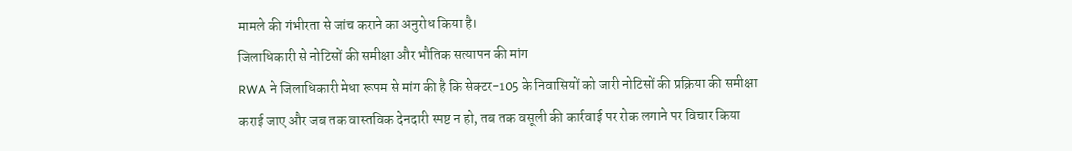मामले की गंभीरता से जांच कराने का अनुरोध किया है।
जिलाधिकारी से नोटिसों की समीक्षा और भौतिक सत्यापन की मांग
RWA ने जिलाधिकारी मेधा रूपम से मांग की है कि सेक्टर-105 के निवासियों को जारी नोटिसों की प्रक्रिया की समीक्षा कराई जाए और जब तक वास्तविक देनदारी स्पष्ट न हो, तब तक वसूली की कार्रवाई पर रोक लगाने पर विचार किया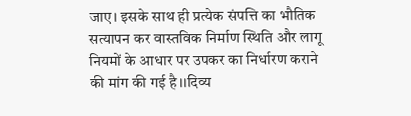जाए। इसके साथ ही प्रत्येक संपत्ति का भौतिक सत्यापन कर वास्तविक निर्माण स्थिति और लागू नियमों के आधार पर उपकर का निर्धारण कराने की मांग की गई है।।दिव्य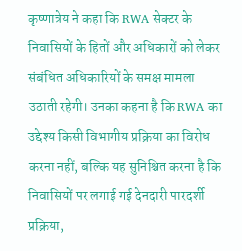कृष्णात्रेय ने कहा कि RWA सेक्टर के निवासियों के हितों और अधिकारों को लेकर संबंधित अधिकारियों के समक्ष मामला उठाती रहेगी। उनका कहना है कि RWA का उद्देश्य किसी विभागीय प्रक्रिया का विरोध करना नहीं, बल्कि यह सुनिश्चित करना है कि निवासियों पर लगाई गई देनदारी पारदर्शी प्रक्रिया,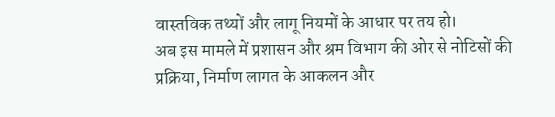वास्तविक तथ्यों और लागू नियमों के आधार पर तय हो।
अब इस मामले में प्रशासन और श्रम विभाग की ओर से नोटिसों की प्रक्रिया, निर्माण लागत के आकलन और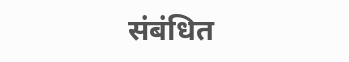संबंधित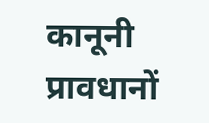कानूनी प्रावधानों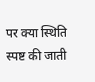पर क्या स्थिति स्पष्ट की जाती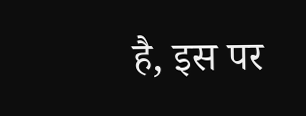है, इस पर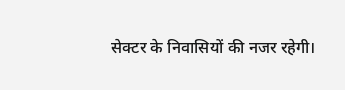सेक्टर के निवासियों की नजर रहेगी।